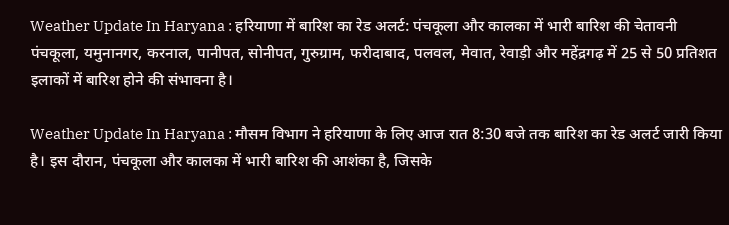Weather Update In Haryana : हरियाणा में बारिश का रेड अलर्ट: पंचकूला और कालका में भारी बारिश की चेतावनी
पंचकूला, यमुनानगर, करनाल, पानीपत, सोनीपत, गुरुग्राम, फरीदाबाद, पलवल, मेवात, रेवाड़ी और महेंद्रगढ़ में 25 से 50 प्रतिशत इलाकों में बारिश होने की संभावना है।

Weather Update In Haryana : मौसम विभाग ने हरियाणा के लिए आज रात 8:30 बजे तक बारिश का रेड अलर्ट जारी किया है। इस दौरान, पंचकूला और कालका में भारी बारिश की आशंका है, जिसके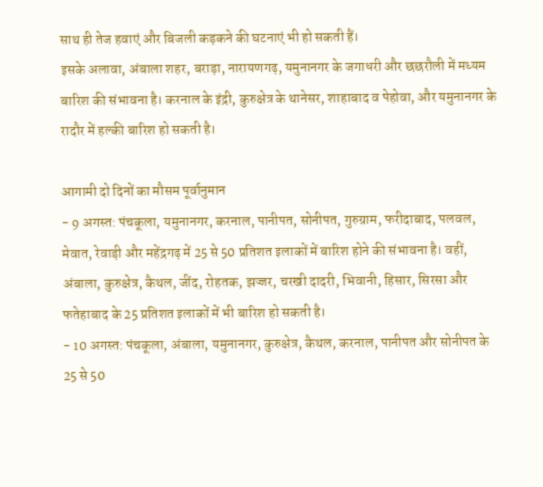साथ ही तेज हवाएं और बिजली कड़कने की घटनाएं भी हो सकती हैं।
इसके अलावा, अंबाला शहर, बराड़ा, नारायणगढ़, यमुनानगर के जगाधरी और छछरौली में मध्यम बारिश की संभावना है। करनाल के इंद्री, कुरुक्षेत्र के थानेसर, शाहाबाद व पेहोवा, और यमुनानगर के रादौर में हल्की बारिश हो सकती है।

आगामी दो दिनों का मौसम पूर्वानुमान
- 9 अगस्त: पंचकूला, यमुनानगर, करनाल, पानीपत, सोनीपत, गुरुग्राम, फरीदाबाद, पलवल, मेवात, रेवाड़ी और महेंद्रगढ़ में 25 से 50 प्रतिशत इलाकों में बारिश होने की संभावना है। वहीं, अंबाला, कुरुक्षेत्र, कैथल, जींद, रोहतक, झज्जर, चरखी दादरी, भिवानी, हिसार, सिरसा और फतेहाबाद के 25 प्रतिशत इलाकों में भी बारिश हो सकती है।
- 10 अगस्त: पंचकूला, अंबाला, यमुनानगर, कुरुक्षेत्र, कैथल, करनाल, पानीपत और सोनीपत के 25 से 50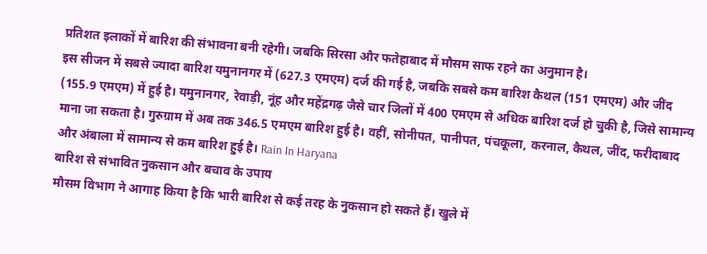प्रतिशत इलाकों में बारिश की संभावना बनी रहेगी। जबकि सिरसा और फतेहाबाद में मौसम साफ रहने का अनुमान है।
इस सीजन में सबसे ज्यादा बारिश यमुनानगर में (627.3 एमएम) दर्ज की गई है, जबकि सबसे कम बारिश कैथल (151 एमएम) और जींद (155.9 एमएम) में हुई है। यमुनानगर, रेवाड़ी, नूंह और महेंद्रगढ़ जैसे चार जिलों में 400 एमएम से अधिक बारिश दर्ज हो चुकी है, जिसे सामान्य माना जा सकता है। गुरुग्राम में अब तक 346.5 एमएम बारिश हुई है। वहीं, सोनीपत, पानीपत, पंचकूला, करनाल, कैथल, जींद, फरीदाबाद और अंबाला में सामान्य से कम बारिश हुई है। Rain In Haryana
बारिश से संभावित नुकसान और बचाव के उपाय
मौसम विभाग ने आगाह किया है कि भारी बारिश से कई तरह के नुकसान हो सकते हैं। खुले में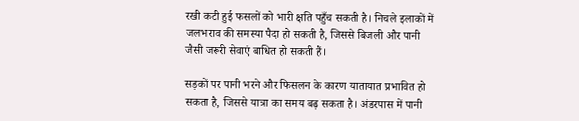रखी कटी हुई फसलों को भारी क्षति पहुँच सकती है। निचले इलाकों में जलभराव की समस्या पैदा हो सकती है, जिससे बिजली और पानी जैसी जरूरी सेवाएं बाधित हो सकती हैं।

सड़कों पर पानी भरने और फिसलन के कारण यातायात प्रभावित हो सकता है, जिससे यात्रा का समय बढ़ सकता है। अंडरपास में पानी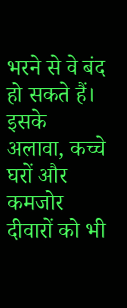भरने से वे बंद हो सकते हैं। इसके अलावा, कच्चे घरों और कमजोर दीवारों को भी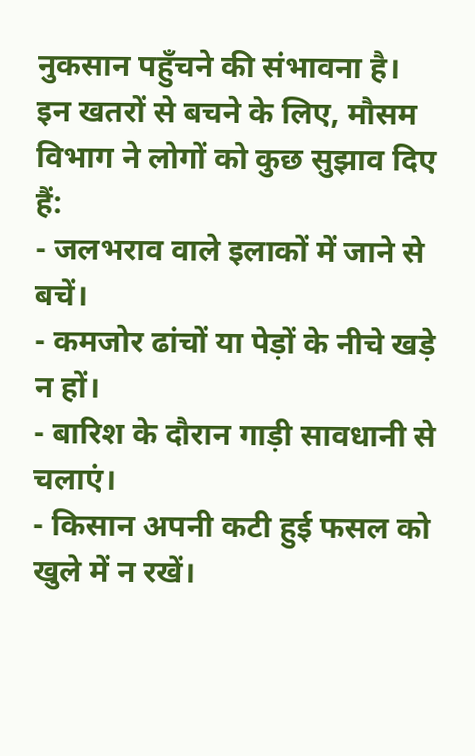नुकसान पहुँचने की संभावना है।
इन खतरों से बचने के लिए, मौसम विभाग ने लोगों को कुछ सुझाव दिए हैं:
- जलभराव वाले इलाकों में जाने से बचें।
- कमजोर ढांचों या पेड़ों के नीचे खड़े न हों।
- बारिश के दौरान गाड़ी सावधानी से चलाएं।
- किसान अपनी कटी हुई फसल को खुले में न रखें।